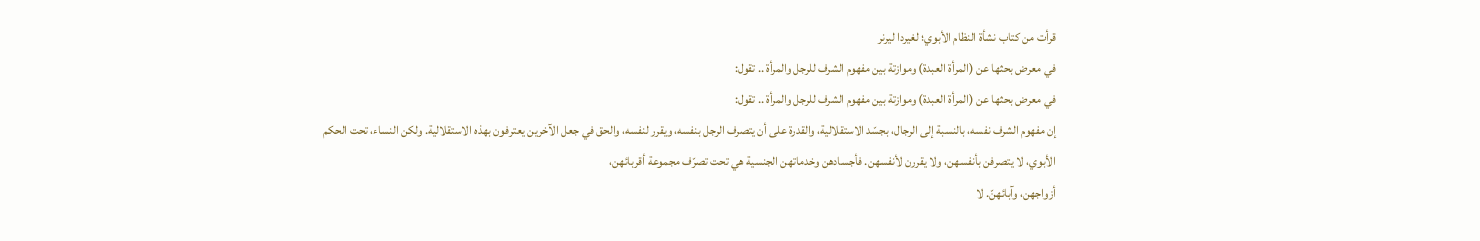قرأت من كتاب نشأة النظام الأبوي؛ لغيردا ليرنر
في معرض بحثها عن (المرأة العبدة) وموازتة بين مفهوم الشرف للرجل والمرأة .. تقول:
في معرض بحثها عن (المرأة العبدة) وموازتة بين مفهوم الشرف للرجل والمرأة .. تقول:
إن مفهوم الشرف نفسه، بالنسبة إلى الرجال، بجسّد الاستقلالية، والقدرة على أن يتصرف الرجل بنفسه، ويقرر لنفسه، والحق في جعل الآخرين يعترفون بهذه الاستقلالية. ولكن النساء، تحت الحكم الأبوي، لا يتصرفن بأنفسهن، ولا يقررن لأنفسهن. فأجسادهن وخدماتهن الجنسية هي تحت تصرّف مجموعة أقربائهن،
أزواجهن، وآبائهنّ. لا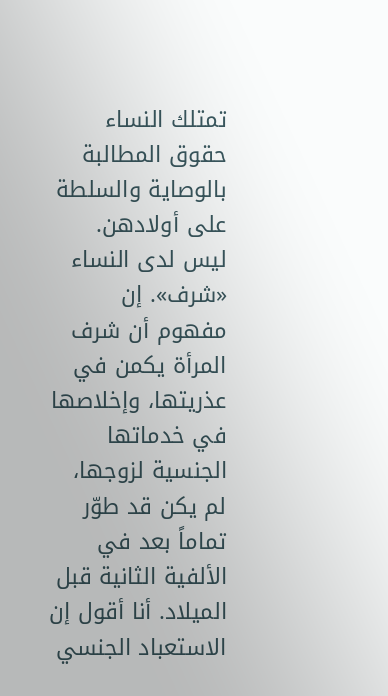تمتلك النساء حقوق المطالبة بالوصاية والسلطة على أولادهن. ليس لدى النساء «شرف». إن مفهوم أن شرف المرأة يكمن في عذريتها، وإخلاصها في خدماتها الجنسية لزوجها، لم يكن قد طوّر تماماً بعد في الألفية الثانية قبل الميلاد. أنا أقول إن الاستعباد الجنسي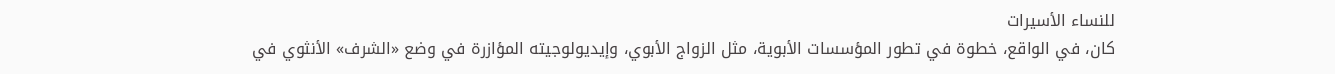للنساء الأسيرات
كان، في الواقع، خطوة في تطور المؤسسات الأبوية، مثل الزواج الأبوي، وإيديولوجيته المؤازرة في وضع «الشرف» الأنثوي في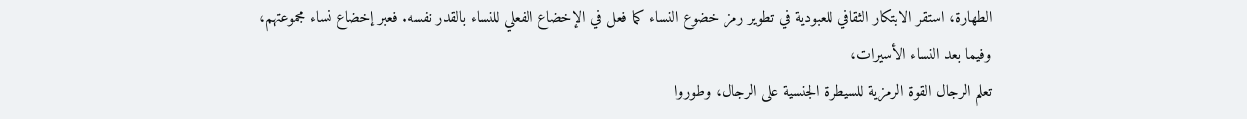الطهارة، استقر الابتكار الثقافي للعبودية في تطوير رمز خضوع النساء كما فعل في الإخضاع الفعلي للنساء بالقدر نفسه. فعبر إخضاع نساء مجموعتهم، وفيما بعد النساء الأسيرات،
تعلم الرجال القوة الرمزية للسيطرة الجنسية على الرجال، وطوروا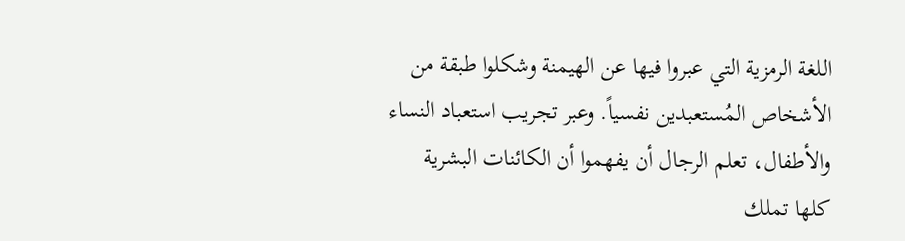اللغة الرمزية التي عبروا فيها عن الهيمنة وشكلوا طبقة من الأشخاص المُستعبدين نفسياً. وعبر تجريب استعباد النساء والأطفال، تعلم الرجال أن يفهموا أن الكائنات البشرية كلها تملك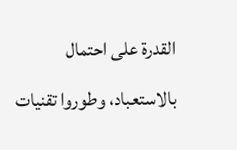القدرة على احتمال بالاستعباد، وطوروا تقنيات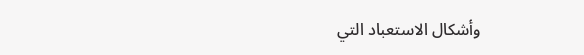وأشكال الاستعباد التي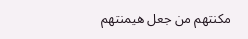مكنتهم من جعل هيمنتهم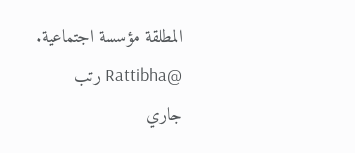المطلقة مؤسسة اجتماعية.
@Rattibha رتب
جاري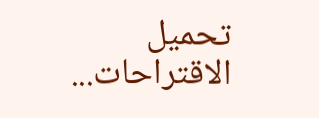تحميل الاقتراحات...